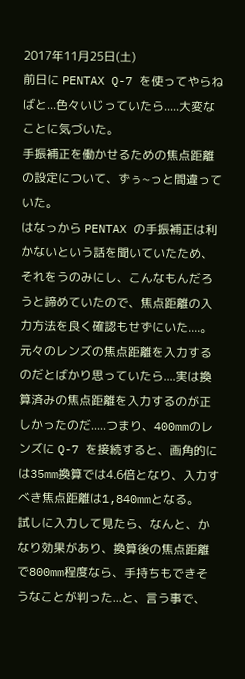2017年11月25日(土)
前日に PENTAX Q-7 を使ってやらねばと...色々いじっていたら.....大変なことに気づいた。
手振補正を働かせるための焦点距離の設定について、ずぅ~っと間違っていた。
はなっから PENTAX の手振補正は利かないという話を聞いていたため、それをうのみにし、こんなもんだろうと諦めていたので、焦点距離の入力方法を良く確認もせずにいた....。
元々のレンズの焦点距離を入力するのだとばかり思っていたら....実は換算済みの焦点距離を入力するのが正しかったのだ.....つまり、400mmのレンズに Q-7 を接続すると、画角的には35mm換算では4.6倍となり、入力すべき焦点距離は1,840mmとなる。
試しに入力して見たら、なんと、かなり効果があり、換算後の焦点距離で800mm程度なら、手持ちもできそうなことが判った...と、言う事で、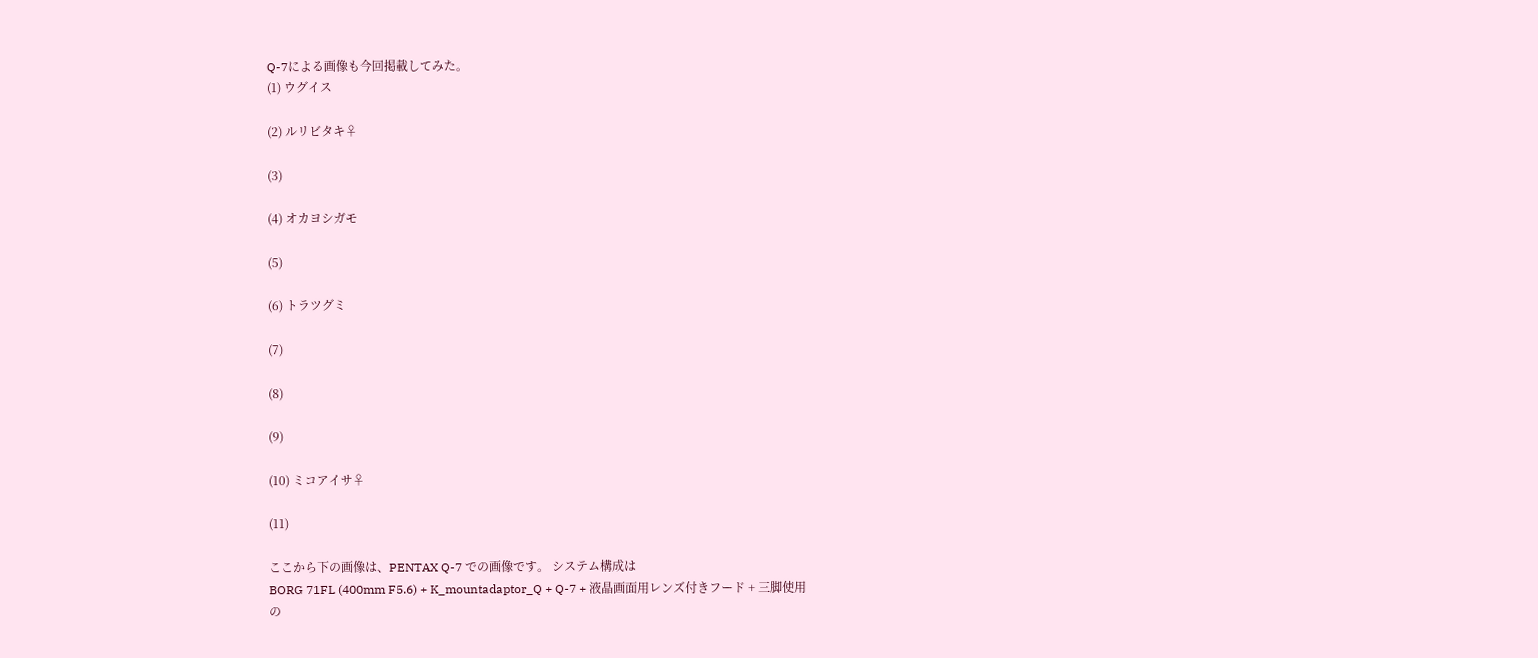Q-7による画像も今回掲載してみた。
(1) ウグイス

(2) ルリビタキ♀

(3)

(4) オカヨシガモ

(5)

(6) トラツグミ

(7)

(8)

(9)

(10) ミコアイサ♀

(11)

ここから下の画像は、PENTAX Q-7 での画像です。 システム構成は
BORG 71FL (400mm F5.6) + K_mountadaptor_Q + Q-7 + 液晶画面用レンズ付きフード + 三脚使用
の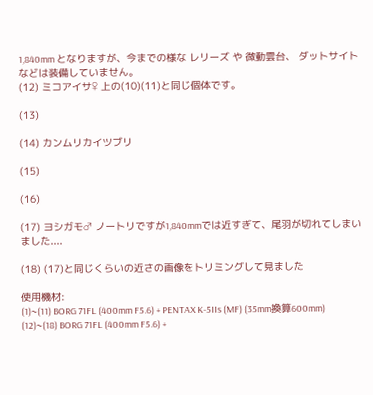1,840mm となりますが、今までの様な レリーズ や 微動雲台、 ダットサイト などは装備していません。
(12) ミコアイサ♀ 上の(10)(11)と同じ個体です。

(13)

(14) カンムリカイツブリ

(15)

(16)

(17) ヨシガモ♂ ノートリですが1,840mmでは近すぎて、尾羽が切れてしまいました....

(18) (17)と同じくらいの近さの画像をトリミングして見ました

使用機材:
(1)~(11) BORG 71FL (400mm F5.6) + PENTAX K-5IIs (MF) (35mm換算600mm)
(12)~(18) BORG 71FL (400mm F5.6) +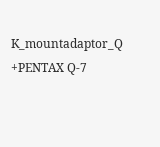K_mountadaptor_Q +PENTAX Q-7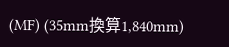(MF) (35mm換算1,840mm)